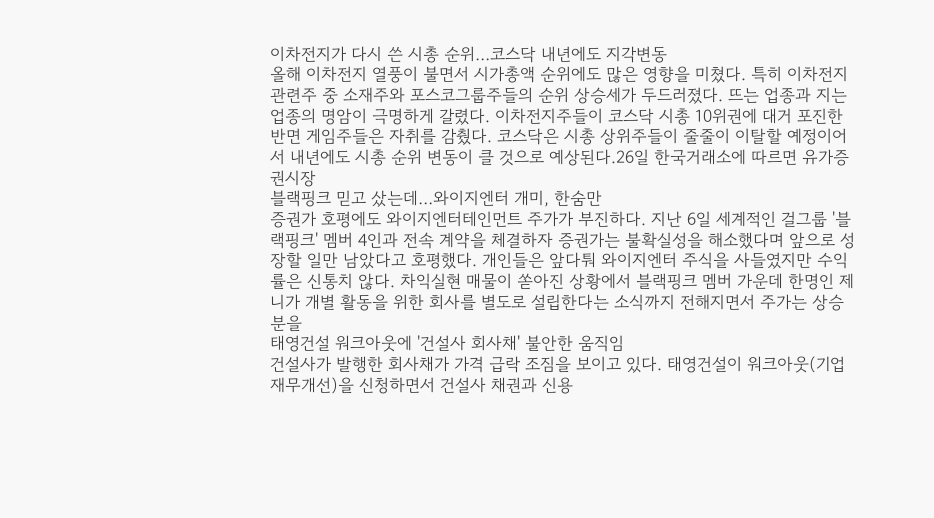이차전지가 다시 쓴 시총 순위…코스닥 내년에도 지각변동
올해 이차전지 열풍이 불면서 시가총액 순위에도 많은 영향을 미쳤다. 특히 이차전지 관련주 중 소재주와 포스코그룹주들의 순위 상승세가 두드러졌다. 뜨는 업종과 지는 업종의 명암이 극명하게 갈렸다. 이차전지주들이 코스닥 시총 10위권에 대거 포진한 반면 게임주들은 자취를 감췄다. 코스닥은 시총 상위주들이 줄줄이 이탈할 예정이어서 내년에도 시총 순위 변동이 클 것으로 예상된다.26일 한국거래소에 따르면 유가증권시장
블랙핑크 믿고 샀는데…와이지엔터 개미, 한숨만
증권가 호평에도 와이지엔터테인먼트 주가가 부진하다. 지난 6일 세계적인 걸그룹 '블랙핑크' 멤버 4인과 전속 계약을 체결하자 증권가는 불확실성을 해소했다며 앞으로 성장할 일만 남았다고 호평했다. 개인들은 앞다퉈 와이지엔터 주식을 사들였지만 수익률은 신통치 않다. 차익실현 매물이 쏟아진 상황에서 블랙핑크 멤버 가운데 한명인 제니가 개별 활동을 위한 회사를 별도로 설립한다는 소식까지 전해지면서 주가는 상승분을
태영건설 워크아웃에 '건설사 회사채' 불안한 움직임
건설사가 발행한 회사채가 가격 급락 조짐을 보이고 있다. 태영건설이 워크아웃(기업재무개선)을 신청하면서 건설사 채권과 신용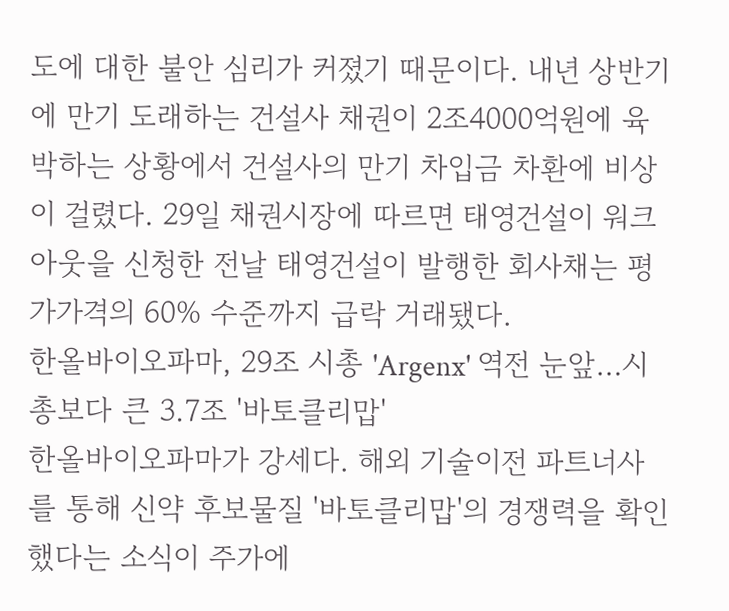도에 대한 불안 심리가 커졌기 때문이다. 내년 상반기에 만기 도래하는 건설사 채권이 2조4000억원에 육박하는 상황에서 건설사의 만기 차입금 차환에 비상이 걸렸다. 29일 채권시장에 따르면 태영건설이 워크아웃을 신청한 전날 태영건설이 발행한 회사채는 평가가격의 60% 수준까지 급락 거래됐다.
한올바이오파마, 29조 시총 'Argenx' 역전 눈앞…시총보다 큰 3.7조 '바토클리맙'
한올바이오파마가 강세다. 해외 기술이전 파트너사를 통해 신약 후보물질 '바토클리맙'의 경쟁력을 확인했다는 소식이 주가에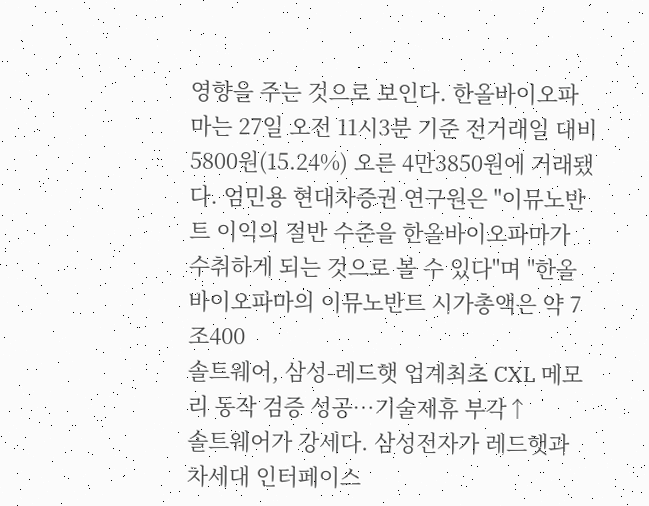영향을 주는 것으로 보인다. 한올바이오파마는 27일 오전 11시3분 기준 전거래일 대비 5800원(15.24%) 오른 4만3850원에 거래됐다. 엄민용 현대차증권 연구원은 "이뮤노반트 이익의 절반 수준을 한올바이오파마가 수취하게 되는 것으로 볼 수 있다"며 "한올바이오파마의 이뮤노반트 시가총액은 약 7조400
솔트웨어, 삼성-레드햇 업계최초 CXL 메모리 동작 검증 성공…기술제휴 부각↑
솔트웨어가 강세다. 삼성전자가 레드햇과 차세대 인터페이스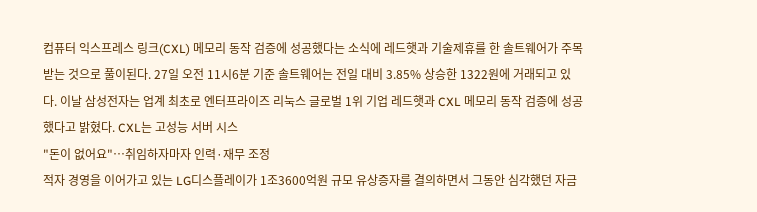컴퓨터 익스프레스 링크(CXL) 메모리 동작 검증에 성공했다는 소식에 레드햇과 기술제휴를 한 솔트웨어가 주목받는 것으로 풀이된다. 27일 오전 11시6분 기준 솔트웨어는 전일 대비 3.85% 상승한 1322원에 거래되고 있다. 이날 삼성전자는 업계 최초로 엔터프라이즈 리눅스 글로벌 1위 기업 레드햇과 CXL 메모리 동작 검증에 성공했다고 밝혔다. CXL는 고성능 서버 시스
"돈이 없어요"…취임하자마자 인력·재무 조정
적자 경영을 이어가고 있는 LG디스플레이가 1조3600억원 규모 유상증자를 결의하면서 그동안 심각했던 자금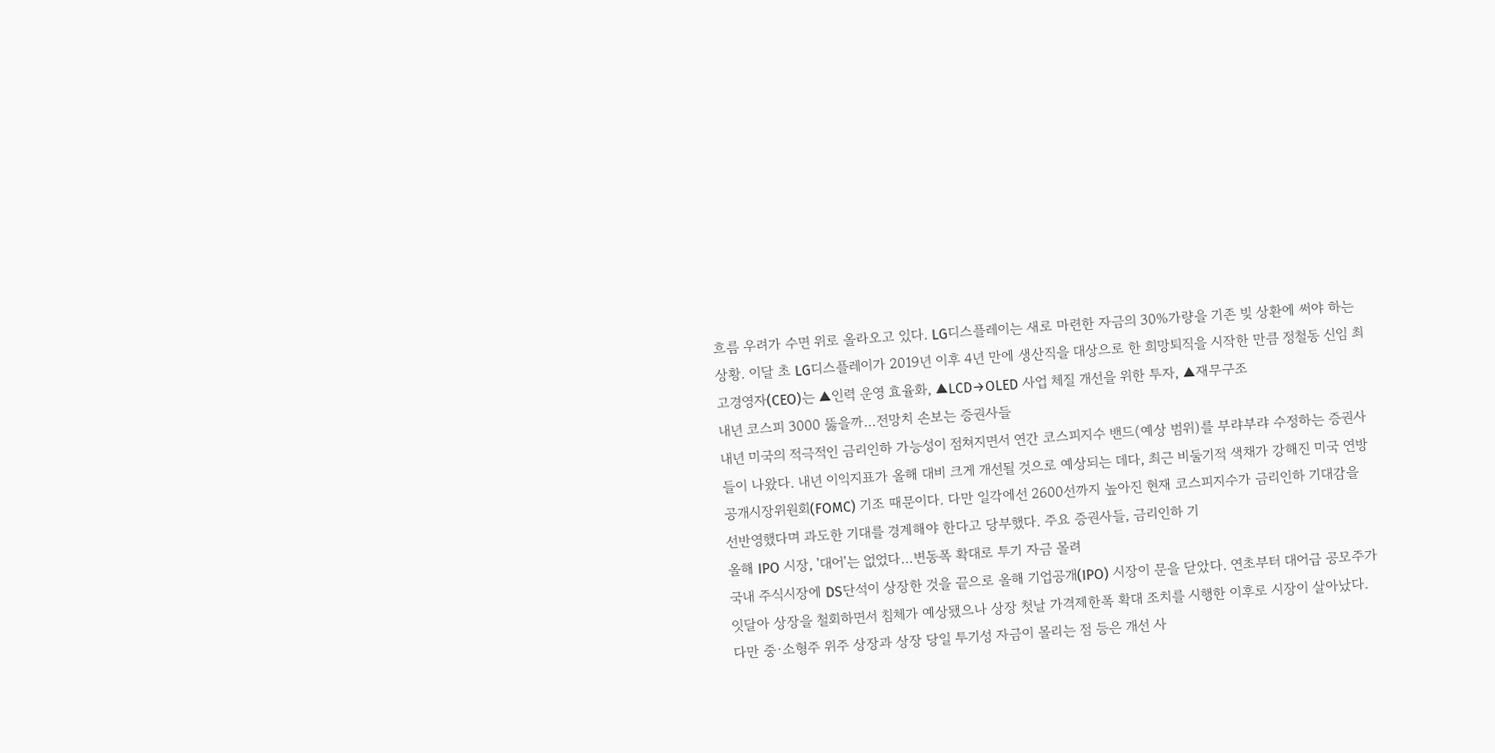흐름 우려가 수면 위로 올라오고 있다. LG디스플레이는 새로 마련한 자금의 30%가량을 기존 빚 상환에 써야 하는 상황. 이달 초 LG디스플레이가 2019년 이후 4년 만에 생산직을 대상으로 한 희망퇴직을 시작한 만큼 정철동 신임 최고경영자(CEO)는 ▲인력 운영 효율화, ▲LCD→OLED 사업 체질 개선을 위한 투자, ▲재무구조
내년 코스피 3000 뚫을까…전망치 손보는 증권사들
내년 미국의 적극적인 금리인하 가능성이 점쳐지면서 연간 코스피지수 밴드(예상 범위)를 부랴부랴 수정하는 증권사들이 나왔다. 내년 이익지표가 올해 대비 크게 개선될 것으로 예상되는 데다, 최근 비둘기적 색채가 강해진 미국 연방공개시장위원회(FOMC) 기조 때문이다. 다만 일각에선 2600선까지 높아진 현재 코스피지수가 금리인하 기대감을 선반영했다며 과도한 기대를 경계해야 한다고 당부했다. 주요 증권사들, 금리인하 기
올해 IPO 시장, '대어'는 없었다…변동폭 확대로 투기 자금 몰려
국내 주식시장에 DS단석이 상장한 것을 끝으로 올해 기업공개(IPO) 시장이 문을 닫았다. 연초부터 대어급 공모주가 잇달아 상장을 철회하면서 침체가 예상됐으나 상장 첫날 가격제한폭 확대 조치를 시행한 이후로 시장이 살아났다. 다만 중·소형주 위주 상장과 상장 당일 투기성 자금이 몰리는 점 등은 개선 사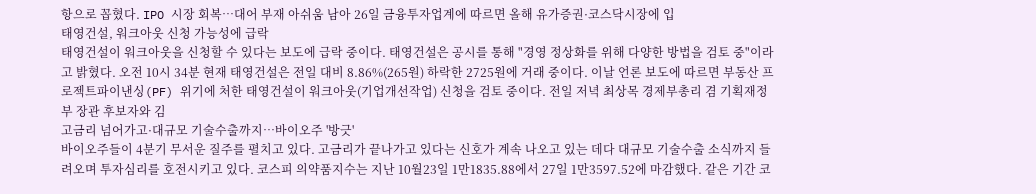항으로 꼽혔다. IPO 시장 회복…대어 부재 아쉬움 남아 26일 금융투자업계에 따르면 올해 유가증권·코스닥시장에 입
태영건설, 워크아웃 신청 가능성에 급락
태영건설이 워크아웃을 신청할 수 있다는 보도에 급락 중이다. 태영건설은 공시를 통해 "경영 정상화를 위해 다양한 방법을 검토 중"이라고 밝혔다. 오전 10시 34분 현재 태영건설은 전일 대비 8.86%(265원) 하락한 2725원에 거래 중이다. 이날 언론 보도에 따르면 부동산 프로젝트파이낸싱(PF) 위기에 처한 태영건설이 워크아웃(기업개선작업) 신청을 검토 중이다. 전일 저녁 최상목 경제부총리 겸 기획재정부 장관 후보자와 김
고금리 넘어가고·대규모 기술수출까지…바이오주 '방긋'
바이오주들이 4분기 무서운 질주를 펼치고 있다. 고금리가 끝나가고 있다는 신호가 계속 나오고 있는 데다 대규모 기술수출 소식까지 들려오며 투자심리를 호전시키고 있다. 코스피 의약품지수는 지난 10월23일 1만1835.88에서 27일 1만3597.52에 마감했다. 같은 기간 코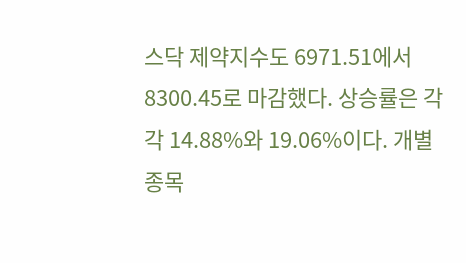스닥 제약지수도 6971.51에서 8300.45로 마감했다. 상승률은 각각 14.88%와 19.06%이다. 개별 종목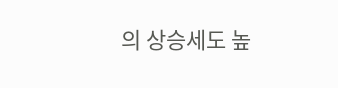의 상승세도 높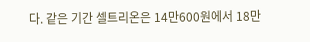다. 같은 기간 셀트리온은 14만600원에서 18만